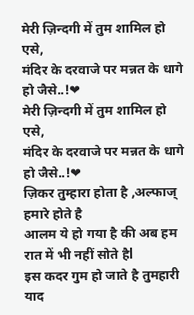मेरी ज़िन्दगी में तुम शामिल हो एसे,
मंदिर के दरवाजे पर मन्नत के धागे हो जैसे..!❤
मेरी ज़िन्दगी में तुम शामिल हो एसे,
मंदिर के दरवाजे पर मन्नत के धागे हो जैसे..!❤
ज़िकर तुम्हारा होता है ,अल्फाज् हमारे होते है
आलम ये हो गया है की अब हम रात में भी नहीं सोते हैl
इस कदर गुम हो जाते है तुमहारी याद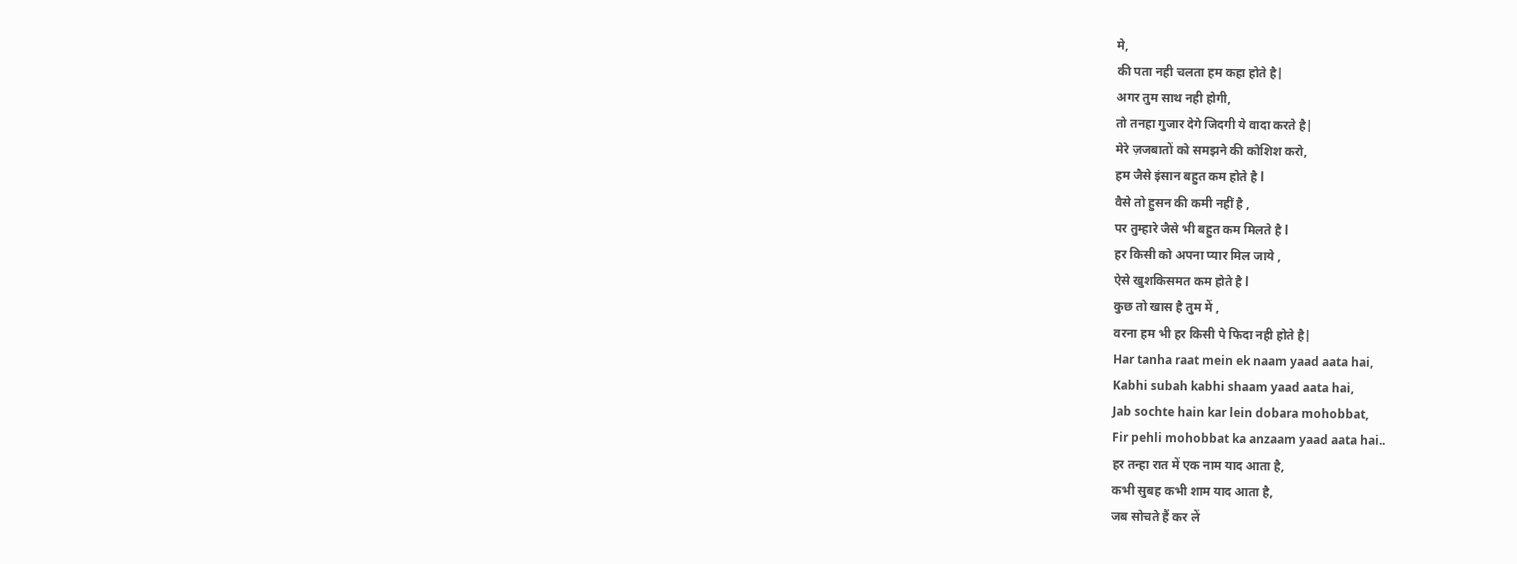मे,
की पता नही चलता हम कहा होते है|
अगर तुम साथ नही होगी,
तो तनहा गुजार देगे जिदगी ये वादा करते है|
मेरे ज़जबातों को समझने की कोशिश करो,
हम जैसे इंसान बहुत कम होते है l
वैसे तो हुसन की कमी नहीं है ,
पर तुम्हारे जैसे भी बहुत कम मिलते है l
हर किसी को अपना प्यार मिल जाये ,
ऐसे खुशकिसमत कम होते है l
कुछ तो खास है तुम में ,
वरना हम भी हर किसी पे फिदा नही होते है|
Har tanha raat mein ek naam yaad aata hai,
Kabhi subah kabhi shaam yaad aata hai,
Jab sochte hain kar lein dobara mohobbat,
Fir pehli mohobbat ka anzaam yaad aata hai..
हर तन्हा रात में एक नाम याद आता है,
कभी सुबह कभी शाम याद आता है,
जब सोचते हैं कर लें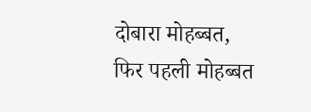दोबारा मोहब्बत,
फिर पहली मोहब्बत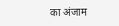का अंजाम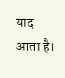याद आता है।